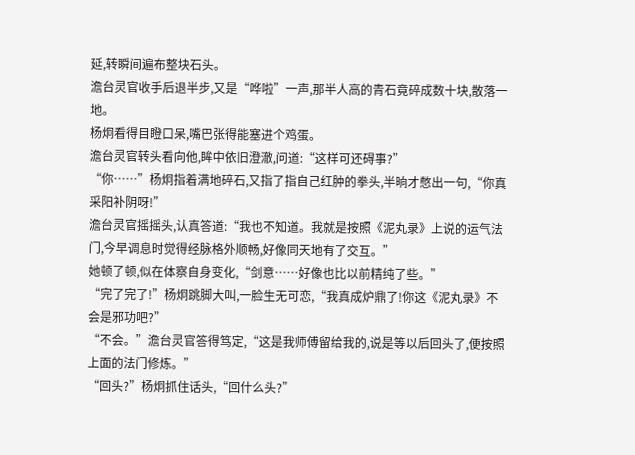延,转瞬间遍布整块石头。
澹台灵官收手后退半步,又是“哗啦”一声,那半人高的青石竟碎成数十块,散落一地。
杨炯看得目瞪口呆,嘴巴张得能塞进个鸡蛋。
澹台灵官转头看向他,眸中依旧澄澈,问道:“这样可还碍事?”
“你……”杨炯指着满地碎石,又指了指自己红肿的拳头,半晌才憋出一句,“你真采阳补阴呀!”
澹台灵官摇摇头,认真答道:“我也不知道。我就是按照《泥丸录》上说的运气法门,今早调息时觉得经脉格外顺畅,好像同天地有了交互。”
她顿了顿,似在体察自身变化,“剑意……好像也比以前精纯了些。”
“完了完了!”杨炯跳脚大叫,一脸生无可恋,“我真成炉鼎了!你这《泥丸录》不会是邪功吧?”
“不会。”澹台灵官答得笃定,“这是我师傅留给我的,说是等以后回头了,便按照上面的法门修炼。”
“回头?”杨炯抓住话头,“回什么头?”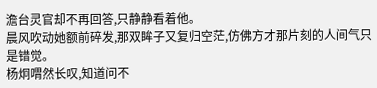澹台灵官却不再回答,只静静看着他。
晨风吹动她额前碎发,那双眸子又复归空茫,仿佛方才那片刻的人间气只是错觉。
杨炯喟然长叹,知道问不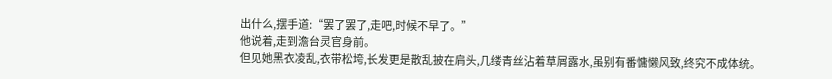出什么,摆手道:“罢了罢了,走吧,时候不早了。”
他说着,走到澹台灵官身前。
但见她黑衣凌乱,衣带松垮,长发更是散乱披在肩头,几缕青丝沾着草屑露水,虽别有番慵懒风致,终究不成体统。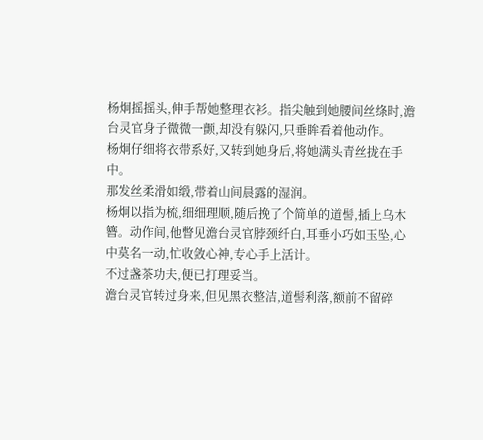杨炯摇摇头,伸手帮她整理衣衫。指尖触到她腰间丝绦时,澹台灵官身子微微一颤,却没有躲闪,只垂眸看着他动作。
杨炯仔细将衣带系好,又转到她身后,将她满头青丝拢在手中。
那发丝柔滑如缎,带着山间晨露的湿润。
杨炯以指为梳,细细理顺,随后挽了个简单的道髻,插上乌木簪。动作间,他瞥见澹台灵官脖颈纤白,耳垂小巧如玉坠,心中莫名一动,忙收敛心神,专心手上活计。
不过盏茶功夫,便已打理妥当。
澹台灵官转过身来,但见黑衣整洁,道髻利落,额前不留碎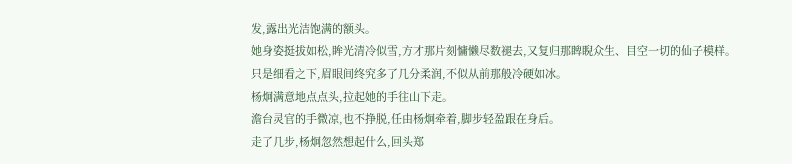发,露出光洁饱满的额头。
她身姿挺拔如松,眸光清冷似雪,方才那片刻慵懒尽数褪去,又复归那睥睨众生、目空一切的仙子模样。
只是细看之下,眉眼间终究多了几分柔润,不似从前那般冷硬如冰。
杨炯满意地点点头,拉起她的手往山下走。
澹台灵官的手微凉,也不挣脱,任由杨炯牵着,脚步轻盈跟在身后。
走了几步,杨炯忽然想起什么,回头郑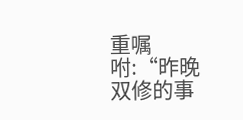重嘱咐:“昨晚双修的事